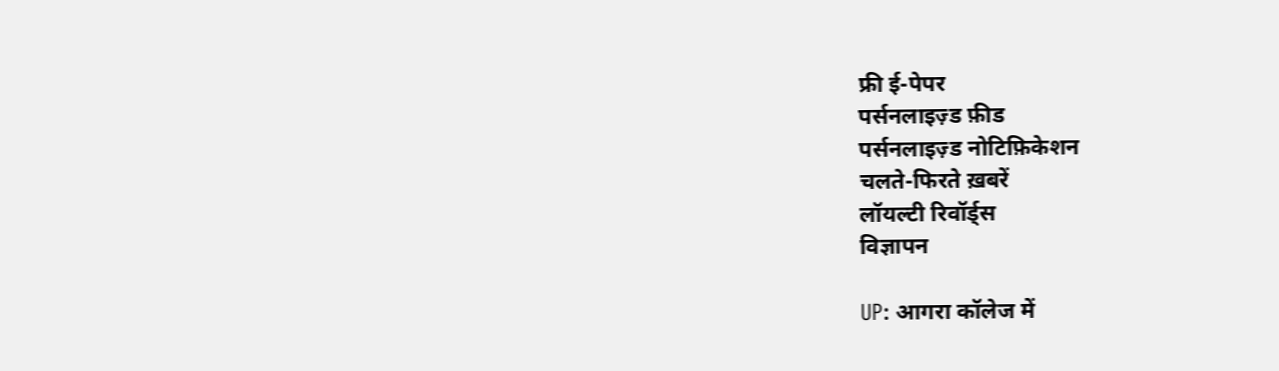फ्री ई-पेपर
पर्सनलाइज़्ड फ़ीड
पर्सनलाइज़्ड नोटिफ़िकेशन
चलते-फिरते ख़बरें
लॉयल्टी रिवॉर्ड्स
विज्ञापन

UP: आगरा कॉलेज में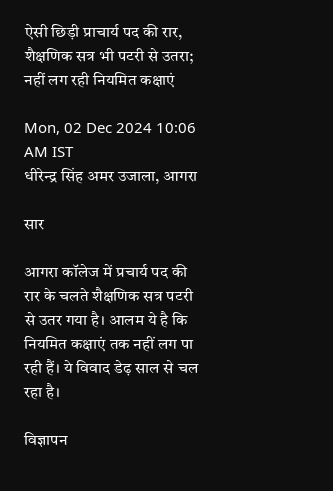ऐसी छिड़ी प्राचार्य पद की रार, शैक्षणिक सत्र भी पटरी से उतरा; नहीं लग रही नियमित कक्षाएं

Mon, 02 Dec 2024 10:06 AM IST
धीरेन्द्र सिंह अमर उजाला, आगरा

सार

आगरा कॉलेज में प्रचार्य पद की रार के चलते शैक्षणिक सत्र पटरी से उतर गया है। आलम ये है कि नियमित कक्षाएं तक नहीं लग पा रही हैं। ये विवाद डेढ़ साल से चल रहा है।

विज्ञापन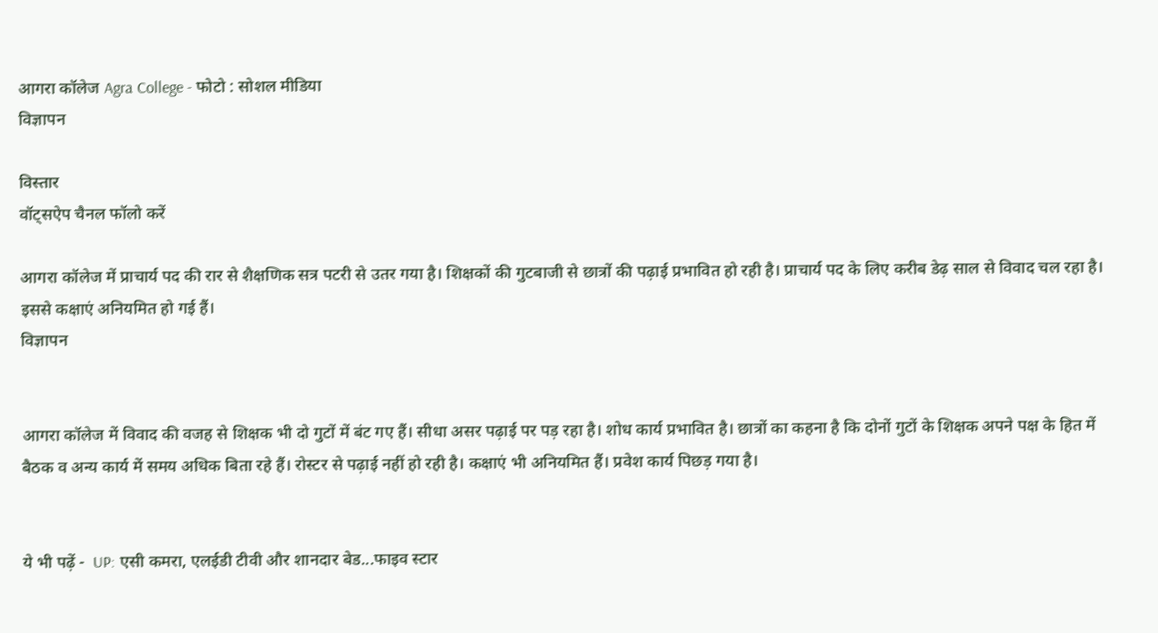आगरा कॉलेज Agra College - फोटो : सोशल मीडिया
विज्ञापन

विस्तार
वॉट्सऐप चैनल फॉलो करें

आगरा कॉलेज में प्राचार्य पद की रार से शैक्षणिक सत्र पटरी से उतर गया है। शिक्षकों की गुटबाजी से छात्रों की पढ़ाई प्रभावित हो रही है। प्राचार्य पद के लिए करीब डेढ़ साल से विवाद चल रहा है। इससे कक्षाएं अनियमित हो गई हैं।
विज्ञापन


आगरा कॉलेज में विवाद की वजह से शिक्षक भी दो गुटों में बंट गए हैं। सीधा असर पढ़ाई पर पड़ रहा है। शोध कार्य प्रभावित है। छात्रों का कहना है कि दोनों गुटों के शिक्षक अपने पक्ष के हित में बैठक व अन्य कार्य में समय अधिक बिता रहे हैं। रोस्टर से पढ़ाई नहीं हो रही है। कक्षाएं भी अनियमित हैं। प्रवेश कार्य पिछड़ गया है।


ये भी पढ़ें -  UP: एसी कमरा, एलईडी टीवी और शानदार बेड...फाइव स्टार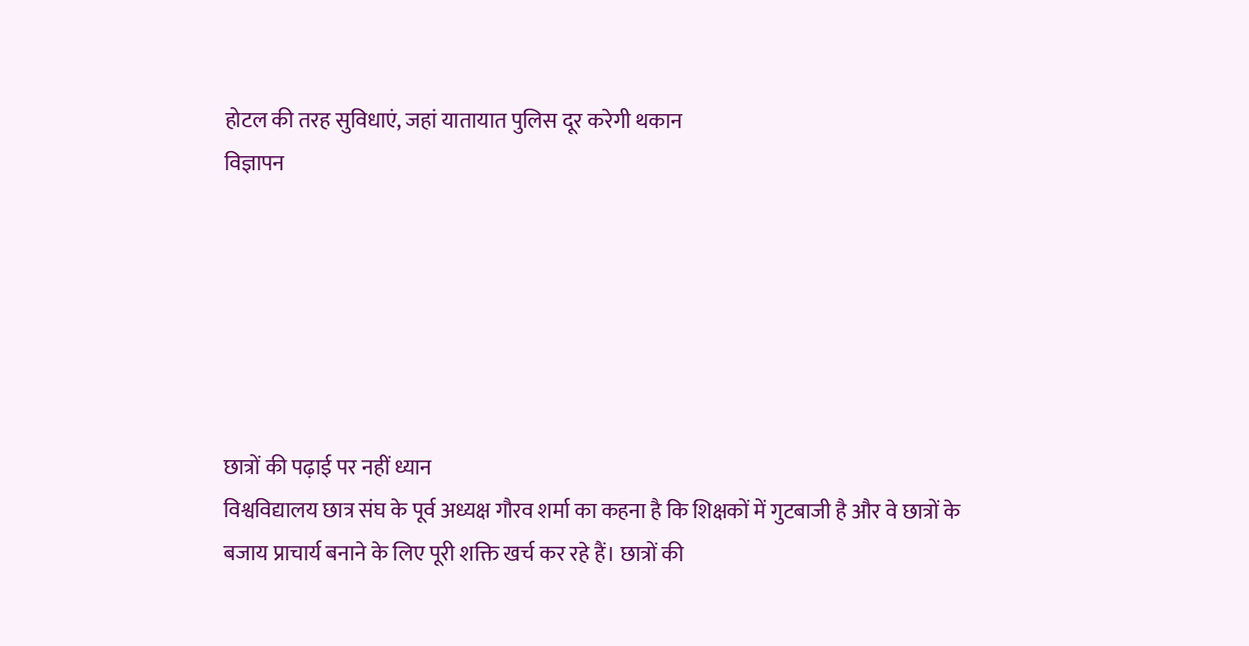होटल की तरह सुविधाएं, जहां यातायात पुलिस दूर करेगी थकान
विज्ञापन






छात्रों की पढ़ाई पर नहीं ध्यान
विश्वविद्यालय छात्र संघ के पूर्व अध्यक्ष गौरव शर्मा का कहना है कि शिक्षकों में गुटबाजी है और वे छात्रों के बजाय प्राचार्य बनाने के लिए पूरी शक्ति खर्च कर रहे हैं। छात्रों की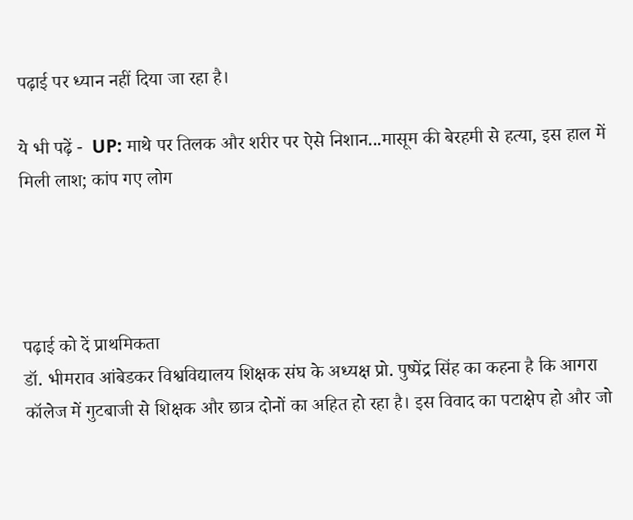पढ़ाई पर ध्यान नहीं दिया जा रहा है।

ये भी पढ़ें -  UP: माथे पर तिलक और शरीर पर ऐसे निशान...मासूम की बेरहमी से हत्या, इस हाल में मिली लाश; कांप गए लोग




पढ़ाई को दें प्राथमिकता
डॉ. भीमराव आंबेडकर विश्वविद्यालय शिक्षक संघ के अध्यक्ष प्रो. पुष्पेंद्र सिंह का कहना है कि आगरा कॉलेज में गुटबाजी से शिक्षक और छात्र दोनों का अहित हो रहा है। इस विवाद का पटाक्षेप हो और जो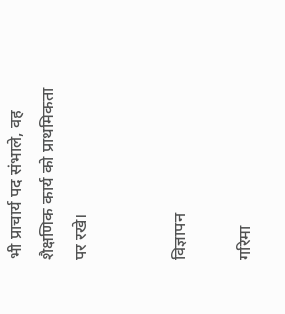भी प्राचार्य पद संभाले, वह शैक्षणिक कार्य को प्राथमिकता पर रखे।


विज्ञापन

गरिमा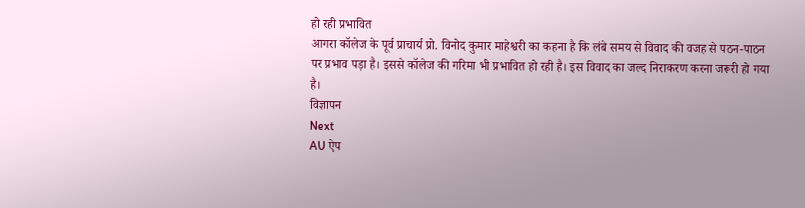हो रही प्रभावित
आगरा कॉलेज के पूर्व प्राचार्य प्रो. विनोद कुमार माहेश्वरी का कहना है कि लंबे समय से विवाद की वजह से पठन-पाठन पर प्रभाव पड़ा है। इससे कॉलेज की गरिमा भी प्रभावित हो रही है। इस विवाद का जल्द निराकरण करना जरूरी हो गया है।
विज्ञापन
Next
AU ऐप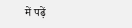में पढ़ें